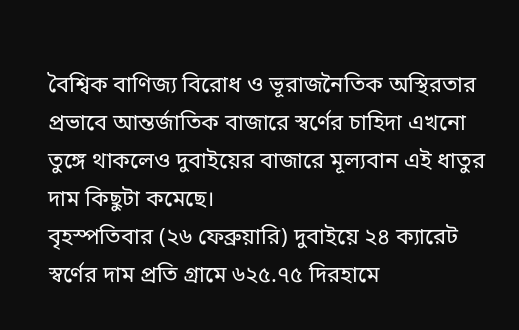বৈশ্বিক বাণিজ্য বিরোধ ও ভূরাজনৈতিক অস্থিরতার প্রভাবে আন্তর্জাতিক বাজারে স্বর্ণের চাহিদা এখনো তুঙ্গে থাকলেও দুবাইয়ের বাজারে মূল্যবান এই ধাতুর দাম কিছুটা কমেছে।
বৃহস্পতিবার (২৬ ফেব্রুয়ারি) দুবাইয়ে ২৪ ক্যারেট স্বর্ণের দাম প্রতি গ্রামে ৬২৫.৭৫ দিরহামে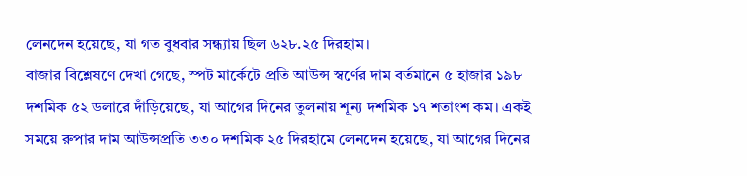লেনদেন হয়েছে, যা গত বুধবার সন্ধ্যায় ছিল ৬২৮.২৫ দিরহাম।
বাজার বিশ্লেষণে দেখা গেছে, স্পট মার্কেটে প্রতি আউন্স স্বর্ণের দাম বর্তমানে ৫ হাজার ১৯৮ দশমিক ৫২ ডলারে দাঁড়িয়েছে, যা আগের দিনের তুলনায় শূন্য দশমিক ১৭ শতাংশ কম। একই সময়ে রুপার দাম আউন্সপ্রতি ৩৩০ দশমিক ২৫ দিরহামে লেনদেন হয়েছে, যা আগের দিনের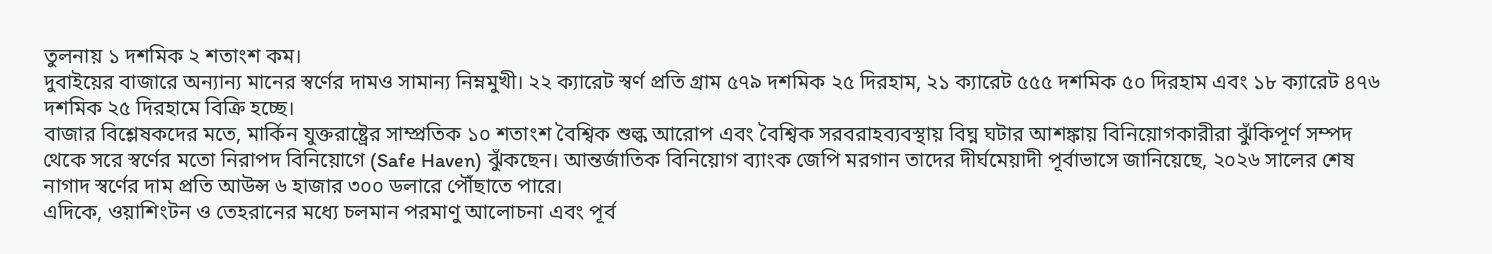তুলনায় ১ দশমিক ২ শতাংশ কম।
দুবাইয়ের বাজারে অন্যান্য মানের স্বর্ণের দামও সামান্য নিম্নমুখী। ২২ ক্যারেট স্বর্ণ প্রতি গ্রাম ৫৭৯ দশমিক ২৫ দিরহাম, ২১ ক্যারেট ৫৫৫ দশমিক ৫০ দিরহাম এবং ১৮ ক্যারেট ৪৭৬ দশমিক ২৫ দিরহামে বিক্রি হচ্ছে।
বাজার বিশ্লেষকদের মতে, মার্কিন যুক্তরাষ্ট্রের সাম্প্রতিক ১০ শতাংশ বৈশ্বিক শুল্ক আরোপ এবং বৈশ্বিক সরবরাহব্যবস্থায় বিঘ্ন ঘটার আশঙ্কায় বিনিয়োগকারীরা ঝুঁকিপূর্ণ সম্পদ থেকে সরে স্বর্ণের মতো নিরাপদ বিনিয়োগে (Safe Haven) ঝুঁকছেন। আন্তর্জাতিক বিনিয়োগ ব্যাংক জেপি মরগান তাদের দীর্ঘমেয়াদী পূর্বাভাসে জানিয়েছে, ২০২৬ সালের শেষ নাগাদ স্বর্ণের দাম প্রতি আউন্স ৬ হাজার ৩০০ ডলারে পৌঁছাতে পারে।
এদিকে, ওয়াশিংটন ও তেহরানের মধ্যে চলমান পরমাণু আলোচনা এবং পূর্ব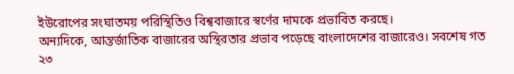ইউরোপের সংঘাতময় পরিস্থিতিও বিশ্ববাজারে স্বর্ণের দামকে প্রভাবিত করছে।
অন্যদিকে, আন্তর্জাতিক বাজারের অস্থিরতার প্রভাব পড়েছে বাংলাদেশের বাজারেও। সবশেষ গত ২৩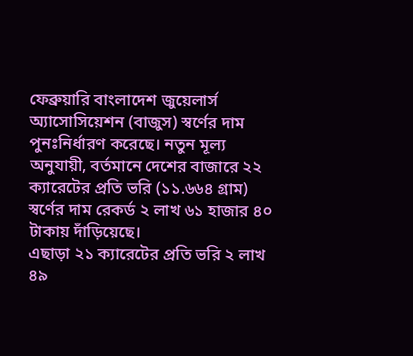ফেব্রুয়ারি বাংলাদেশ জুয়েলার্স অ্যাসোসিয়েশন (বাজুস) স্বর্ণের দাম পুনঃনির্ধারণ করেছে। নতুন মূল্য অনুযায়ী, বর্তমানে দেশের বাজারে ২২ ক্যারেটের প্রতি ভরি (১১.৬৬৪ গ্রাম) স্বর্ণের দাম রেকর্ড ২ লাখ ৬১ হাজার ৪০ টাকায় দাঁড়িয়েছে।
এছাড়া ২১ ক্যারেটের প্রতি ভরি ২ লাখ ৪৯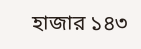হাজার ১৪৩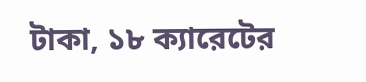টাকা, ১৮ ক্যারেটের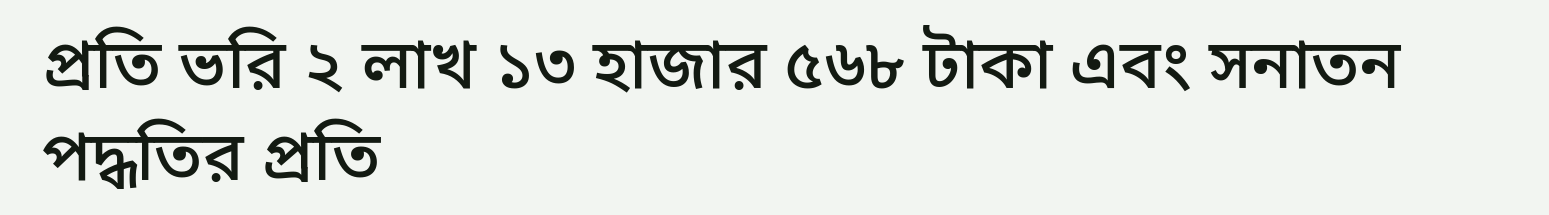প্রতি ভরি ২ লাখ ১৩ হাজার ৫৬৮ টাকা এবং সনাতন পদ্ধতির প্রতি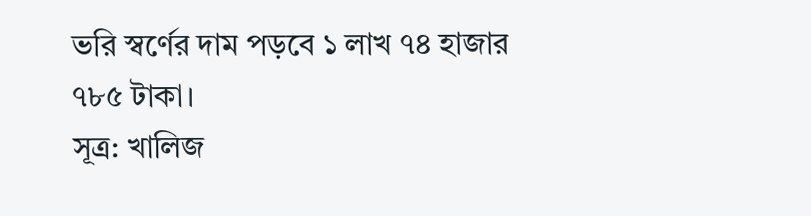ভরি স্বর্ণের দাম পড়বে ১ লাখ ৭৪ হাজার ৭৮৫ টাকা।
সূত্র: খালিজ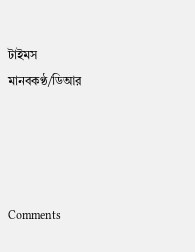টাইমস
মানবকণ্ঠ/ডিআর




Comments